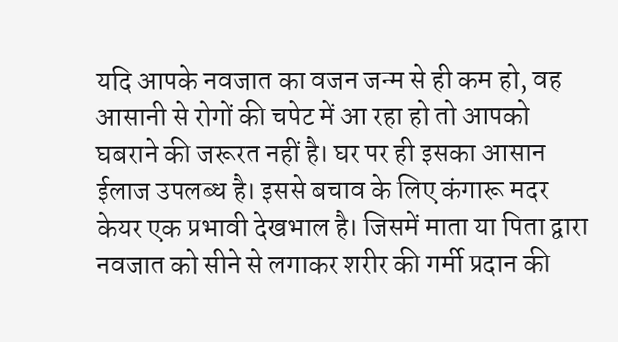यदि आपके नवजात का वजन जन्म से ही कम हो, वह आसानी से रोगों की चपेट में आ रहा हो तो आपको घबराने की जरूरत नहीं है। घर पर ही इसका आसान ईलाज उपलब्ध है। इससे बचाव के लिए कंगारू मदर केयर एक प्रभावी देखभाल है। जिसमें माता या पिता द्वारा नवजात को सीने से लगाकर शरीर की गर्मी प्रदान की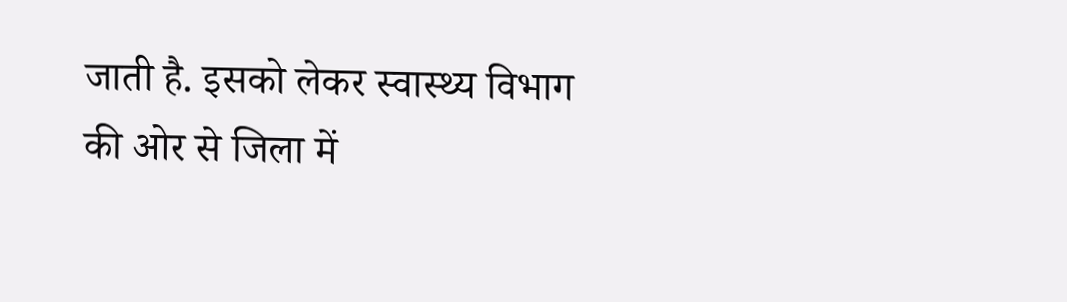जाती है. इसको लेकर स्वास्थ्य विभाग की ओर से जिला में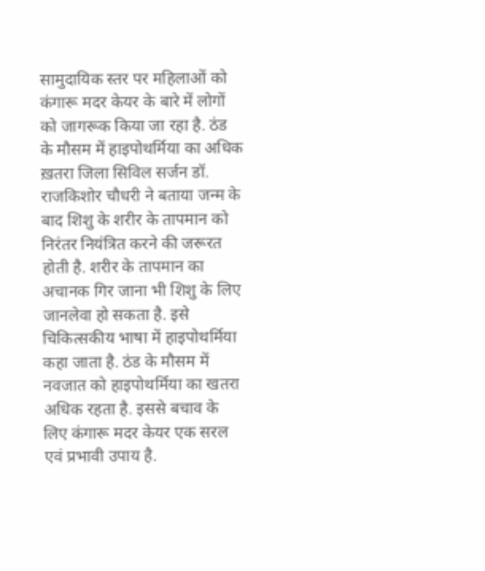सामुदायिक स्तर पर महिलाओं को कंगारू मदर केयर के बारे में लोगों को जागरूक किया जा रहा है. ठंड के मौसम में हाइपोथर्मिया का अधिक ख़तरा जिला सिविल सर्जन डॉ. राजकिशोर चौधरी ने बताया जन्म के बाद शिशु के शरीर के तापमान को निरंतर नियंत्रित करने की जरूरत होती है. शरीर के तापमान का अचानक गिर जाना भी शिशु के लिए जानलेवा हो सकता है. इसे चिकित्सकीय भाषा में हाइपोथर्मिया कहा जाता है. ठंड के मौसम में नवजात को हाइपोथर्मिया का खतरा अधिक रहता है. इससे बचाव के लिए कंगारू मदर केयर एक सरल एवं प्रभावी उपाय है.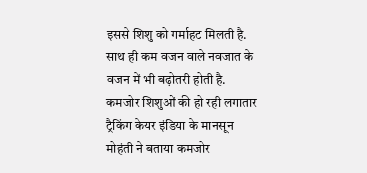इससे शिशु को गर्माहट मिलती है. साथ ही कम वजन वाले नवजात के वजन में भी बढ़ोतरी होती है. कमजोर शिशुओं की हो रही लगातार ट्रैकिंग केयर इंडिया के मानसून मोहंती ने बताया कमजोर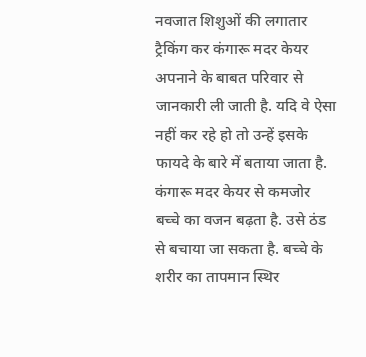नवजात शिशुओं की लगातार ट्रैकिंग कर कंगारू मदर केयर अपनाने के बाबत परिवार से जानकारी ली जाती है. यदि वे ऐसा नहीं कर रहे हो तो उन्हें इसके फायदे के बारे में बताया जाता है. कंगारू मदर केयर से कमजोर बच्चे का वजन बढ़ता है. उसे ठंड से बचाया जा सकता है. बच्चे के शरीर का तापमान स्थिर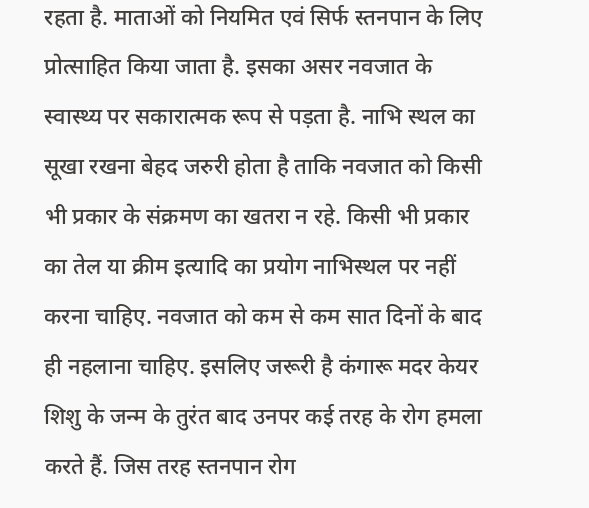रहता है. माताओं को नियमित एवं सिर्फ स्तनपान के लिए प्रोत्साहित किया जाता है. इसका असर नवजात के स्वास्थ्य पर सकारात्मक रूप से पड़ता है. नाभि स्थल का सूखा रखना बेहद जरुरी होता है ताकि नवजात को किसी भी प्रकार के संक्रमण का खतरा न रहे. किसी भी प्रकार का तेल या क्रीम इत्यादि का प्रयोग नाभिस्थल पर नहीं करना चाहिए. नवजात को कम से कम सात दिनों के बाद ही नहलाना चाहिए. इसलिए जरूरी है कंगारू मदर केयर शिशु के जन्म के तुरंत बाद उनपर कई तरह के रोग हमला करते हैं. जिस तरह स्तनपान रोग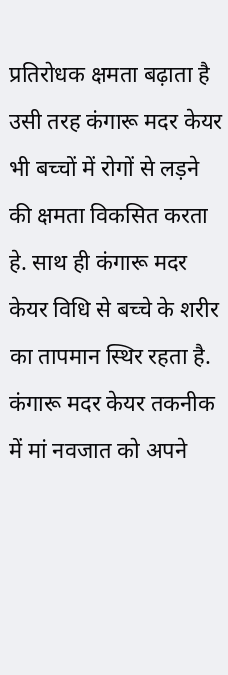प्रतिरोधक क्षमता बढ़ाता है उसी तरह कंगारू मदर केयर भी बच्चों में रोगों से लड़ने की क्षमता विकसित करता हे. साथ ही कंगारू मदर केयर विधि से बच्चे के शरीर का तापमान स्थिर रहता है. कंगारू मदर केयर तकनीक में मां नवजात को अपने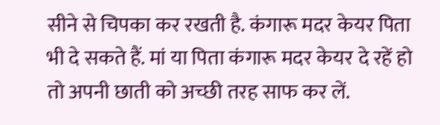सीने से चिपका कर रखती है. कंगारू मदर केयर पिता भी दे सकते हैं. मां या पिता कंगारू मदर केयर दे रहें हो तो अपनी छाती को अच्छी तरह साफ कर लें.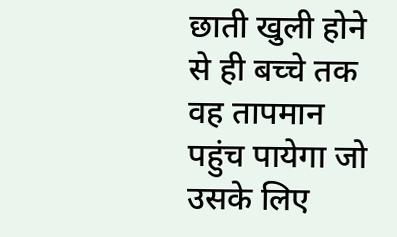छाती खुली होने से ही बच्चे तक वह तापमान पहुंच पायेगा जो उसके लिए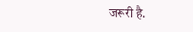जरूरी है.